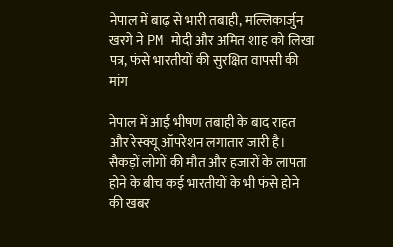नेपाल में बाढ़ से भारी तबाही, मल्लिकार्जुन खरगे ने PM मोदी और अमित शाह को लिखा पत्र, फंसे भारतीयों की सुरक्षित वापसी की मांग

नेपाल में आई भीषण तबाही के बाद राहत और रेस्क्यू ऑपरेशन लगातार जारी है। सैकड़ों लोगों की मौत और हजारों के लापता होने के बीच कई भारतीयों के भी फंसे होने की खबर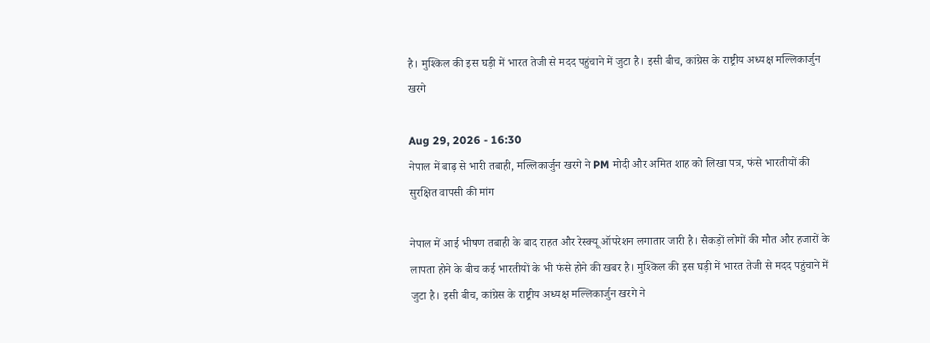है। मुश्किल की इस घड़ी में भारत तेजी से मदद पहुंचाने में जुटा है। इसी बीच, कांग्रेस के राष्ट्रीय अध्यक्ष मल्लिकार्जुन खरगे

Aug 29, 2026 - 16:30
नेपाल में बाढ़ से भारी तबाही, मल्लिकार्जुन खरगे ने PM मोदी और अमित शाह को लिखा पत्र, फंसे भारतीयों की सुरक्षित वापसी की मांग

नेपाल में आई भीषण तबाही के बाद राहत और रेस्क्यू ऑपरेशन लगातार जारी है। सैकड़ों लोगों की मौत और हजारों के लापता होने के बीच कई भारतीयों के भी फंसे होने की खबर है। मुश्किल की इस घड़ी में भारत तेजी से मदद पहुंचाने में जुटा है। इसी बीच, कांग्रेस के राष्ट्रीय अध्यक्ष मल्लिकार्जुन खरगे ने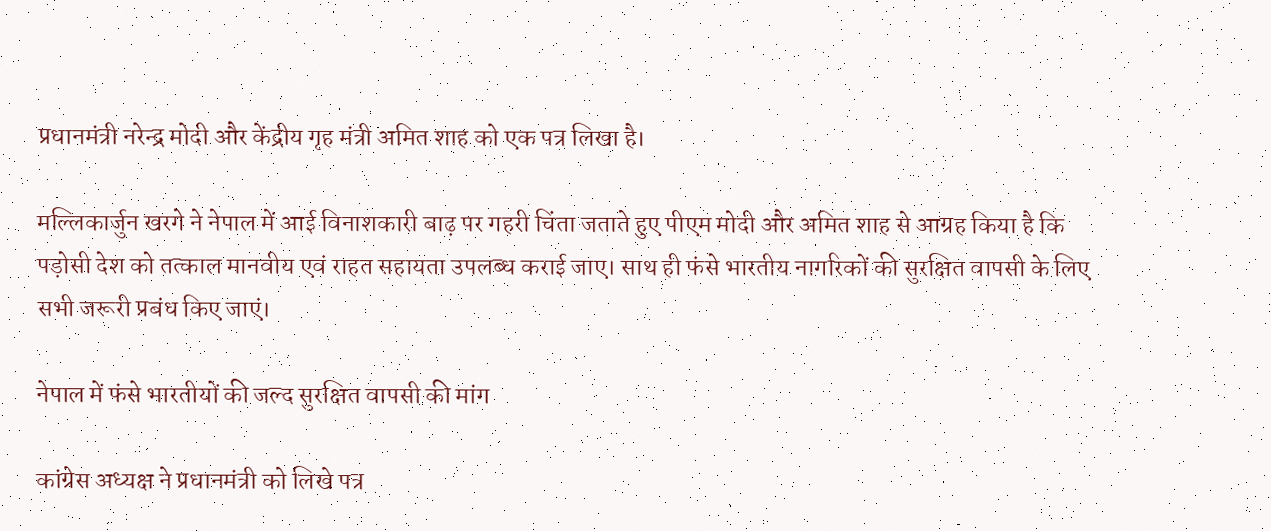प्रधानमंत्री नरेन्द्र मोदी और केंद्रीय गृह मंत्री अमित शाह को एक पत्र लिखा है।

मल्लिकार्जुन खरगे ने नेपाल में आई विनाशकारी बाढ़ पर गहरी चिंता जताते हुए पीएम मोदी और अमित शाह से आग्रह किया है कि पड़ोसी देश को तत्काल मानवीय एवं राहत सहायता उपलब्ध कराई जाए। साथ ही फंसे भारतीय नागरिकों की सुरक्षित वापसी के लिए सभी जरूरी प्रबंध किए जाएं।

नेपाल में फंसे भारतीयों की जल्द सुरक्षित वापसी की मांग

कांग्रेस अध्यक्ष ने प्रधानमंत्री को लिखे पत्र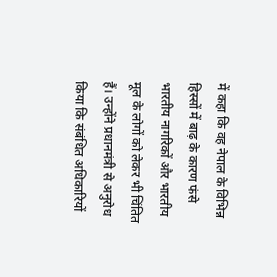में कहा कि वह नेपाल के विभिन्न हिस्सों में बाढ़ के कारण फंसे भारतीय नागरिकों और भारतीय मूल के लोगों को लेकर भी चिंतित हैं। उन्होंने प्रधानमंत्री से अनुरोध किया कि संबंधित अधिकारियों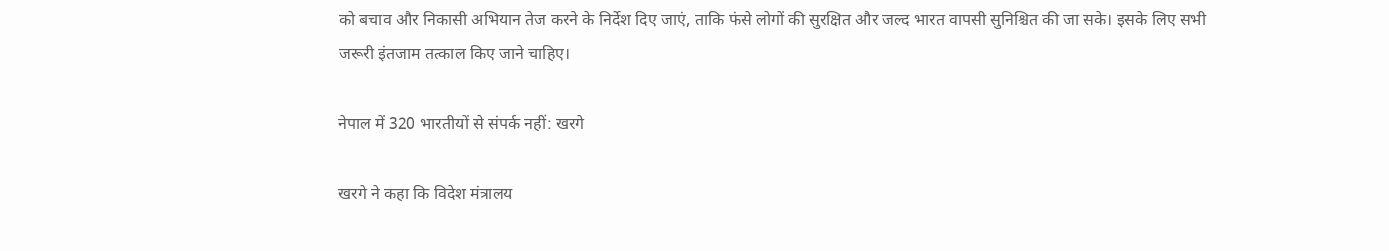को बचाव और निकासी अभियान तेज करने के निर्देश दिए जाएं, ताकि फंसे लोगों की सुरक्षित और जल्द भारत वापसी सुनिश्चित की जा सके। इसके लिए सभी जरूरी इंतजाम तत्काल किए जाने चाहिए।

नेपाल में 320 भारतीयों से संपर्क नहीं: खरगे

खरगे ने कहा कि विदेश मंत्रालय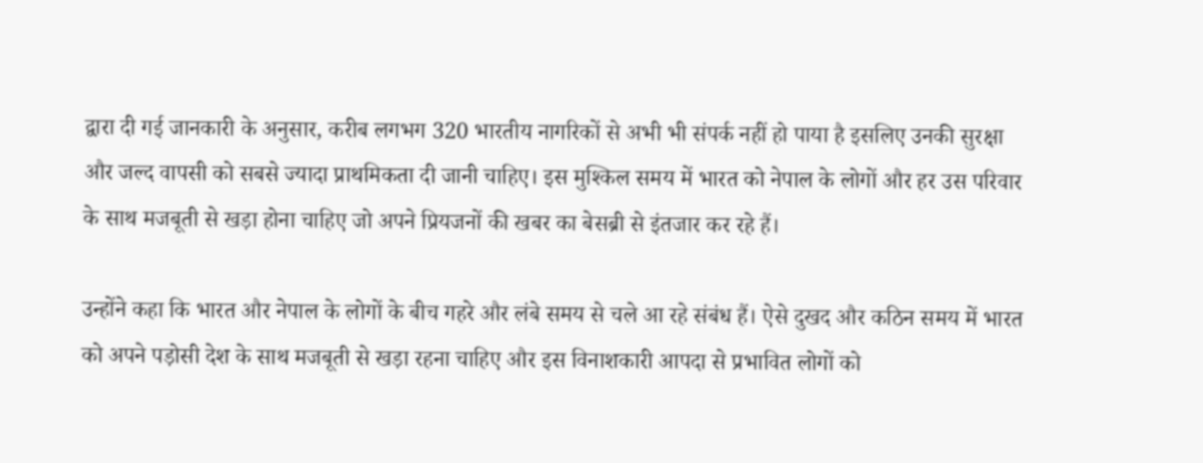द्वारा दी गई जानकारी के अनुसार, करीब लगभग 320 भारतीय नागरिकों से अभी भी संपर्क नहीं हो पाया है इसलिए उनकी सुरक्षा और जल्द वापसी को सबसे ज्यादा प्राथमिकता दी जानी चाहिए। इस मुश्किल समय में भारत को नेपाल के लोगों और हर उस परिवार के साथ मजबूती से खड़ा होना चाहिए जो अपने प्रियजनों की खबर का बेसब्री से इंतजार कर रहे हैं।

उन्होंने कहा कि भारत और नेपाल के लोगों के बीच गहरे और लंबे समय से चले आ रहे संबंध हैं। ऐसे दुखद और कठिन समय में भारत को अपने पड़ोसी देश के साथ मजबूती से खड़ा रहना चाहिए और इस विनाशकारी आपदा से प्रभावित लोगों को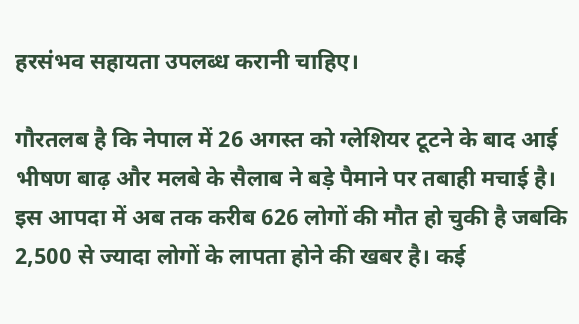हरसंभव सहायता उपलब्ध करानी चाहिए।

गौरतलब है कि नेपाल में 26 अगस्त को ग्लेशियर टूटने के बाद आई भीषण बाढ़ और मलबे के सैलाब ने बड़े पैमाने पर तबाही मचाई है। इस आपदा में अब तक करीब 626 लोगों की मौत हो चुकी है जबकि 2,500 से ज्यादा लोगों के लापता होने की खबर है। कई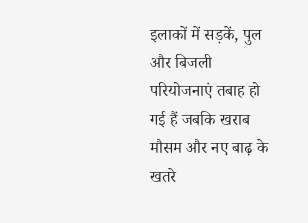इलाकों में सड़कें, पुल और बिजली परियोजनाएं तबाह हो गई हैं जबकि खराब मौसम और नए बाढ़ के खतरे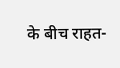के बीच राहत-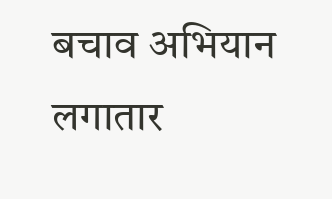बचाव अभियान लगातार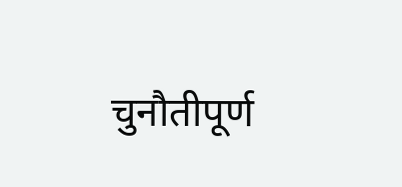चुनौतीपूर्ण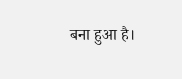बना हुआ है।